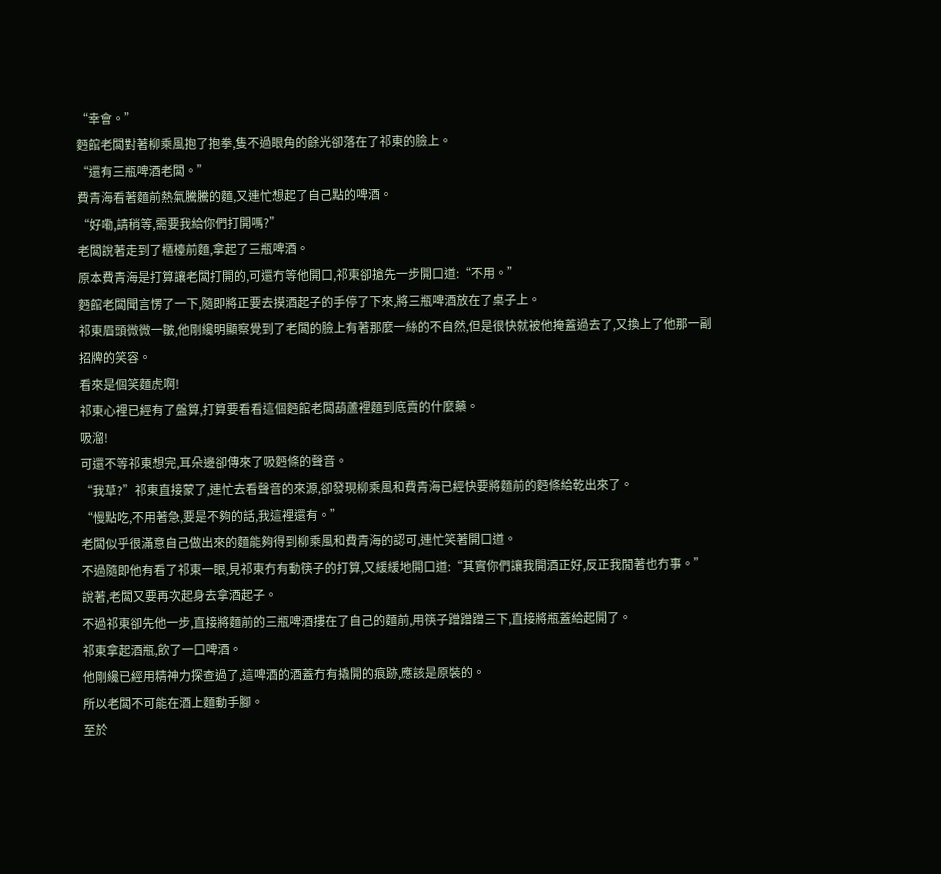“幸會。”
麪館老闆對著柳乘風抱了抱拳,隻不過眼角的餘光卻落在了祁東的臉上。
“還有三瓶啤酒老闆。”
費青海看著麵前熱氣騰騰的麵,又連忙想起了自己點的啤酒。
“好嘞,請稍等,需要我給你們打開嗎?”
老闆說著走到了櫃檯前麵,拿起了三瓶啤酒。
原本費青海是打算讓老闆打開的,可還冇等他開口,祁東卻搶先一步開口道:“不用。”
麪館老闆聞言愣了一下,隨即將正要去摸酒起子的手停了下來,將三瓶啤酒放在了桌子上。
祁東眉頭微微一皺,他剛纔明顯察覺到了老闆的臉上有著那麼一絲的不自然,但是很快就被他掩蓋過去了,又換上了他那一副招牌的笑容。
看來是個笑麵虎啊!
祁東心裡已經有了盤算,打算要看看這個麪館老闆葫蘆裡麵到底賣的什麼藥。
吸溜!
可還不等祁東想完,耳朵邊卻傳來了吸麪條的聲音。
“我草?”祁東直接蒙了,連忙去看聲音的來源,卻發現柳乘風和費青海已經快要將麵前的麪條給乾出來了。
“慢點吃,不用著急,要是不夠的話,我這裡還有。”
老闆似乎很滿意自己做出來的麵能夠得到柳乘風和費青海的認可,連忙笑著開口道。
不過隨即他有看了祁東一眼,見祁東冇有動筷子的打算,又緩緩地開口道:“其實你們讓我開酒正好,反正我閒著也冇事。”
說著,老闆又要再次起身去拿酒起子。
不過祁東卻先他一步,直接將麵前的三瓶啤酒摟在了自己的麵前,用筷子蹭蹭蹭三下,直接將瓶蓋給起開了。
祁東拿起酒瓶,飲了一口啤酒。
他剛纔已經用精神力探查過了,這啤酒的酒蓋冇有撬開的痕跡,應該是原裝的。
所以老闆不可能在酒上麵動手腳。
至於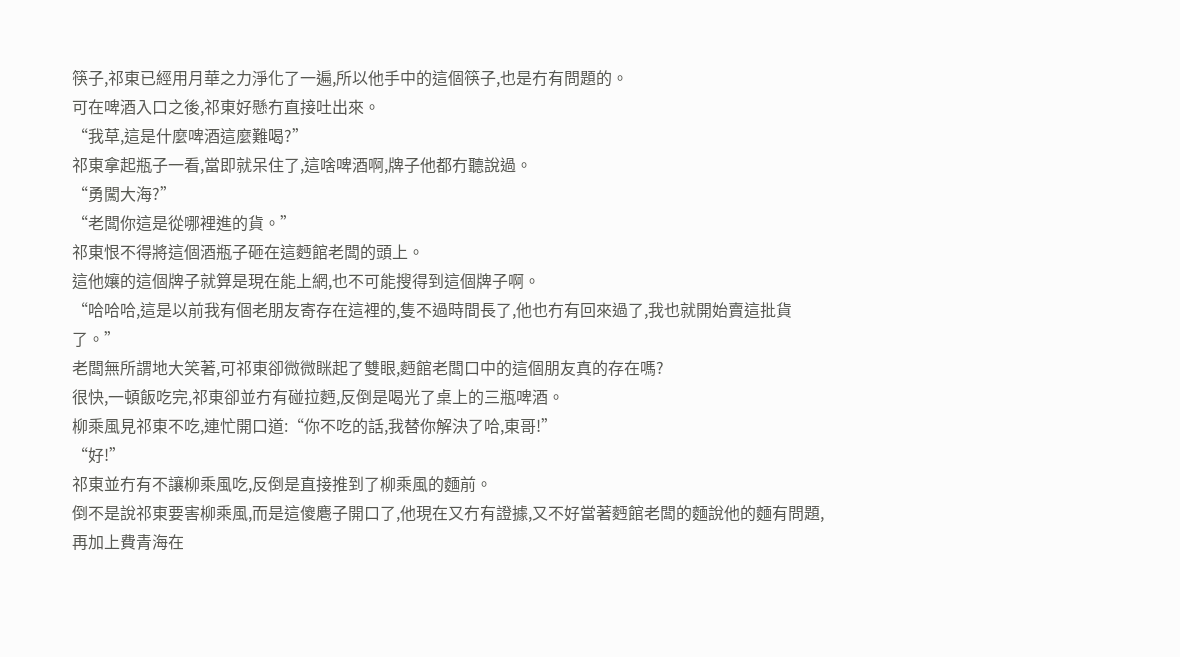筷子,祁東已經用月華之力淨化了一遍,所以他手中的這個筷子,也是冇有問題的。
可在啤酒入口之後,祁東好懸冇直接吐出來。
“我草,這是什麼啤酒這麼難喝?”
祁東拿起瓶子一看,當即就呆住了,這啥啤酒啊,牌子他都冇聽說過。
“勇闖大海?”
“老闆你這是從哪裡進的貨。”
祁東恨不得將這個酒瓶子砸在這麪館老闆的頭上。
這他孃的這個牌子就算是現在能上網,也不可能搜得到這個牌子啊。
“哈哈哈,這是以前我有個老朋友寄存在這裡的,隻不過時間長了,他也冇有回來過了,我也就開始賣這批貨了。”
老闆無所謂地大笑著,可祁東卻微微眯起了雙眼,麪館老闆口中的這個朋友真的存在嗎?
很快,一頓飯吃完,祁東卻並冇有碰拉麪,反倒是喝光了桌上的三瓶啤酒。
柳乘風見祁東不吃,連忙開口道:“你不吃的話,我替你解決了哈,東哥!”
“好!”
祁東並冇有不讓柳乘風吃,反倒是直接推到了柳乘風的麵前。
倒不是說祁東要害柳乘風,而是這傻麅子開口了,他現在又冇有證據,又不好當著麪館老闆的麵說他的麵有問題,再加上費青海在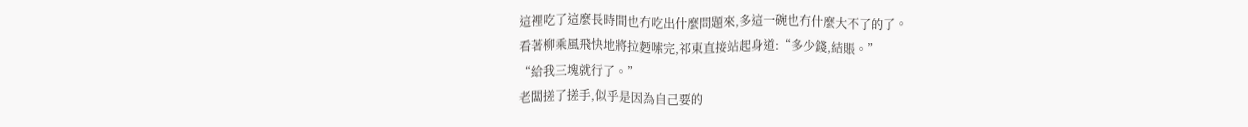這裡吃了這麼長時間也冇吃出什麼問題來,多這一碗也冇什麼大不了的了。
看著柳乘風飛快地將拉麪嗦完,祁東直接站起身道:“多少錢,結賬。”
“給我三塊就行了。”
老闆搓了搓手,似乎是因為自己要的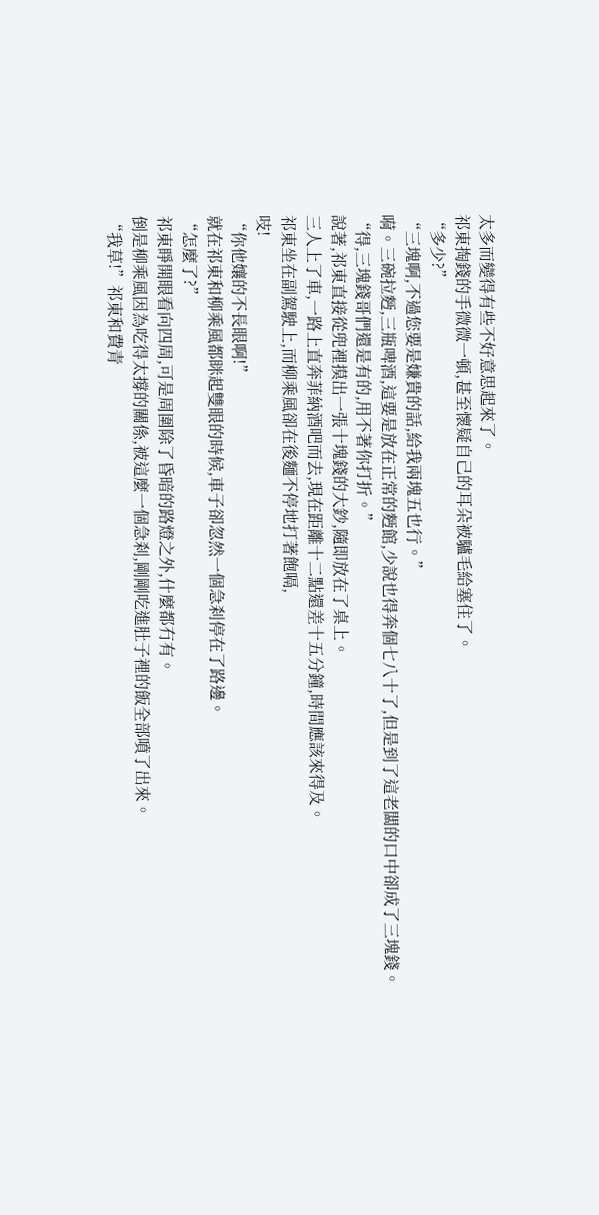太多而變得有些不好意思起來了。
祁東掏錢的手微微一頓,甚至懷疑自己的耳朵被驢毛給塞住了。
“多少?”
“三塊啊,不過您要是嫌貴的話,給我兩塊五也行。”
嗬。三碗拉麪,三瓶啤酒,這要是放在正常的麪館,少說也得奔個七八十了,但是到了這老闆的口中卻成了三塊錢。
“得,三塊錢哥們還是有的,用不著你打折。”
說著,祁東直接從兜裡摸出一張十塊錢的大鈔,隨即放在了桌上。
三人上了車,一路上直奔菲納酒吧而去,現在距離十二點還差十五分鐘,時間應該來得及。
祁東坐在副駕駛上,而柳乘風卻在後麵不停地打著飽嗝,
吱!
“你他孃的不長眼啊!”
就在祁東和柳乘風都眯起雙眼的時候,車子卻忽然一個急刹停在了路邊。
“怎麼了?”
祁東睜開眼看向四周,可是周圍除了昏暗的路燈之外,什麼都冇有。
倒是柳乘風因為吃得太撐的關係,被這麼一個急刹,剛剛吃進肚子裡的飯全部噴了出來。
“我草!”祁東和費青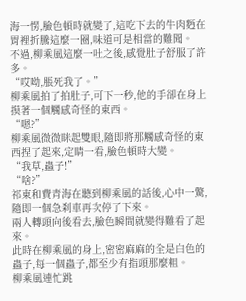海一愣,臉色頓時就變了,這吃下去的牛肉麪在胃裡折騰這麼一圈,味道可是相當的難聞。
不過,柳乘風這麼一吐之後,感覺肚子舒服了許多。
“哎呦,脹死我了。”
柳乘風拍了拍肚子,可下一秒,他的手卻在身上摸著一個觸感奇怪的東西。
“嗯?”
柳乘風微微眯起雙眼,隨即將那觸感奇怪的東西捏了起來,定睛一看,臉色頓時大變。
“我草,蟲子!”
“啥?”
祁東和費青海在聽到柳乘風的話後,心中一驚,隨即一個急刹車再次停了下來。
兩人轉頭向後看去,臉色瞬間就變得難看了起來。
此時在柳乘風的身上,密密麻麻的全是白色的蟲子,每一個蟲子,都至少有指頭那麼粗。
柳乘風連忙跳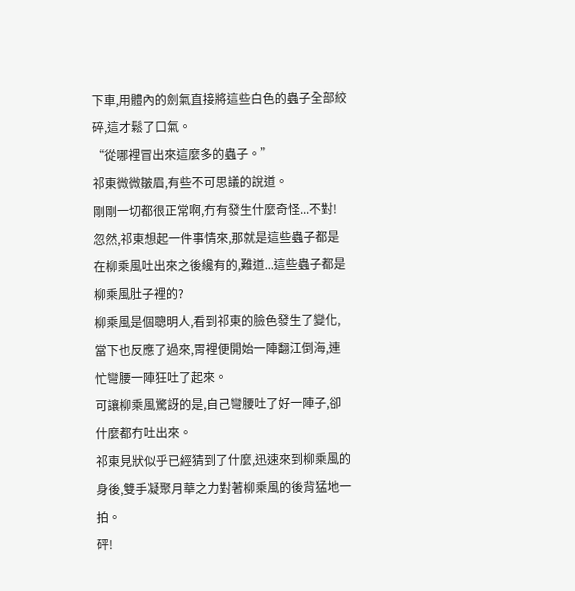下車,用體內的劍氣直接將這些白色的蟲子全部絞碎,這才鬆了口氣。
“從哪裡冒出來這麼多的蟲子。”
祁東微微皺眉,有些不可思議的說道。
剛剛一切都很正常啊,冇有發生什麼奇怪...不對!
忽然,祁東想起一件事情來,那就是這些蟲子都是在柳乘風吐出來之後纔有的,難道...這些蟲子都是柳乘風肚子裡的?
柳乘風是個聰明人,看到祁東的臉色發生了變化,當下也反應了過來,胃裡便開始一陣翻江倒海,連忙彎腰一陣狂吐了起來。
可讓柳乘風驚訝的是,自己彎腰吐了好一陣子,卻什麼都冇吐出來。
祁東見狀似乎已經猜到了什麼,迅速來到柳乘風的身後,雙手凝聚月華之力對著柳乘風的後背猛地一拍。
砰!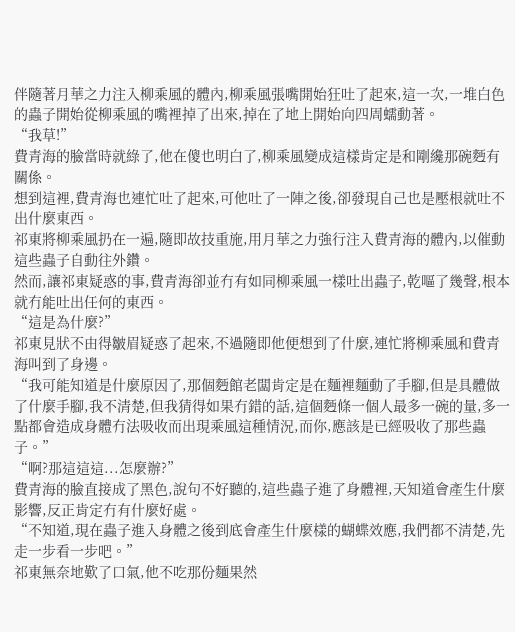伴隨著月華之力注入柳乘風的體內,柳乘風張嘴開始狂吐了起來,這一次,一堆白色的蟲子開始從柳乘風的嘴裡掉了出來,掉在了地上開始向四周蠕動著。
“我草!”
費青海的臉當時就綠了,他在傻也明白了,柳乘風變成這樣肯定是和剛纔那碗麪有關係。
想到這裡,費青海也連忙吐了起來,可他吐了一陣之後,卻發現自己也是壓根就吐不出什麼東西。
祁東將柳乘風扔在一遍,隨即故技重施,用月華之力強行注入費青海的體內,以催動這些蟲子自動往外鑽。
然而,讓祁東疑惑的事,費青海卻並冇有如同柳乘風一樣吐出蟲子,乾嘔了幾聲,根本就冇能吐出任何的東西。
“這是為什麼?”
祁東見狀不由得皺眉疑惑了起來,不過隨即他便想到了什麼,連忙將柳乘風和費青海叫到了身邊。
“我可能知道是什麼原因了,那個麪館老闆肯定是在麵裡麵動了手腳,但是具體做了什麼手腳,我不清楚,但我猜得如果冇錯的話,這個麪條一個人最多一碗的量,多一點都會造成身體冇法吸收而出現乘風這種情況,而你,應該是已經吸收了那些蟲子。”
“啊?那這這這...怎麼辦?”
費青海的臉直接成了黑色,說句不好聽的,這些蟲子進了身體裡,天知道會產生什麼影響,反正肯定冇有什麼好處。
“不知道,現在蟲子進入身體之後到底會產生什麼樣的蝴蝶效應,我們都不清楚,先走一步看一步吧。”
祁東無奈地歎了口氣,他不吃那份麵果然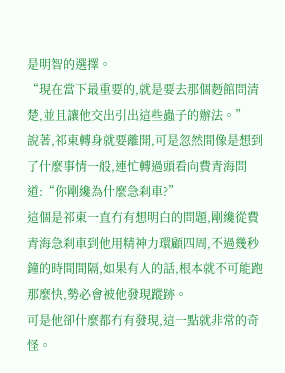是明智的選擇。
“現在當下最重要的,就是要去那個麪館問清楚,並且讓他交出引出這些蟲子的辦法。”
說著,祁東轉身就要離開,可是忽然間像是想到了什麼事情一般,連忙轉過頭看向費青海問道:“你剛纔為什麼急刹車?”
這個是祁東一直冇有想明白的問題,剛纔從費青海急刹車到他用精神力環顧四周,不過幾秒鐘的時間間隔,如果有人的話,根本就不可能跑那麼快,勢必會被他發現蹤跡。
可是他卻什麼都冇有發現,這一點就非常的奇怪。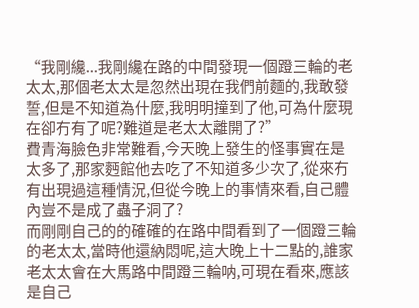“我剛纔...我剛纔在路的中間發現一個蹬三輪的老太太,那個老太太是忽然出現在我們前麵的,我敢發誓,但是不知道為什麼,我明明撞到了他,可為什麼現在卻冇有了呢?難道是老太太離開了?”
費青海臉色非常難看,今天晚上發生的怪事實在是太多了,那家麪館他去吃了不知道多少次了,從來冇有出現過這種情況,但從今晚上的事情來看,自己體內豈不是成了蟲子洞了?
而剛剛自己的的確確的在路中間看到了一個蹬三輪的老太太,當時他還納悶呢,這大晚上十二點的,誰家老太太會在大馬路中間蹬三輪呐,可現在看來,應該是自己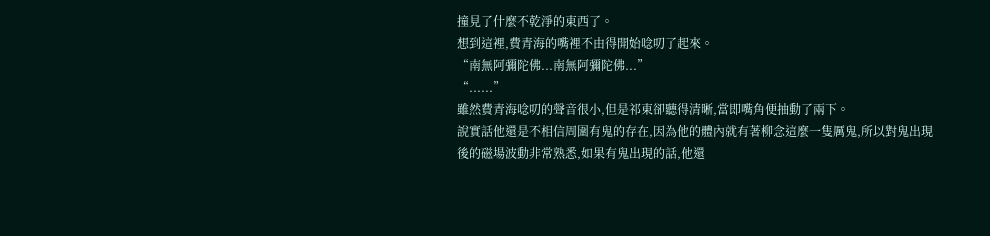撞見了什麼不乾淨的東西了。
想到這裡,費青海的嘴裡不由得開始唸叨了起來。
“南無阿彌陀佛...南無阿彌陀佛...”
“......”
雖然費青海唸叨的聲音很小,但是祁東卻聽得清晰,當即嘴角便抽動了兩下。
說實話他還是不相信周圍有鬼的存在,因為他的體內就有著柳念這麼一隻厲鬼,所以對鬼出現後的磁場波動非常熟悉,如果有鬼出現的話,他還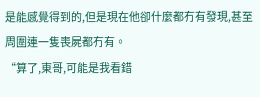是能感覺得到的,但是現在他卻什麼都冇有發現,甚至周圍連一隻喪屍都冇有。
“算了,東哥,可能是我看錯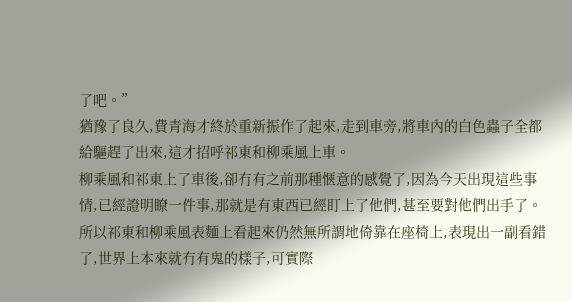了吧。”
猶豫了良久,費青海才終於重新振作了起來,走到車旁,將車內的白色蟲子全都給驅趕了出來,這才招呼祁東和柳乘風上車。
柳乘風和祁東上了車後,卻冇有之前那種愜意的感覺了,因為今天出現這些事情,已經證明瞭一件事,那就是有東西已經盯上了他們,甚至要對他們出手了。
所以祁東和柳乘風表麵上看起來仍然無所謂地倚靠在座椅上,表現出一副看錯了,世界上本來就冇有鬼的樣子,可實際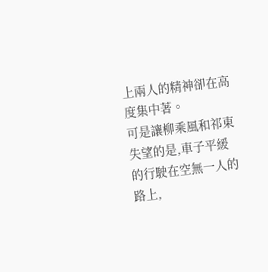上兩人的精神卻在高度集中著。
可是讓柳乘風和祁東失望的是,車子平緩的行駛在空無一人的路上,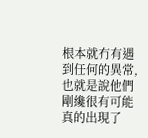根本就冇有遇到任何的異常,也就是說他們剛纔很有可能真的出現了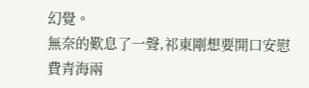幻覺。
無奈的歎息了一聲,祁東剛想要開口安慰費青海兩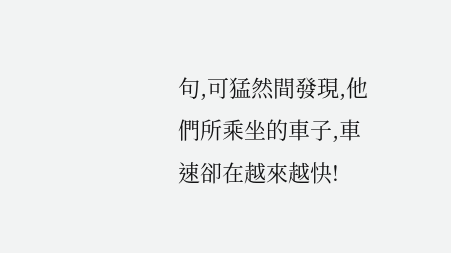句,可猛然間發現,他們所乘坐的車子,車速卻在越來越快!